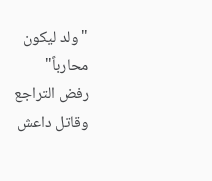"ولد ليكون محارباً"
رفض التراجع وقاتل داعش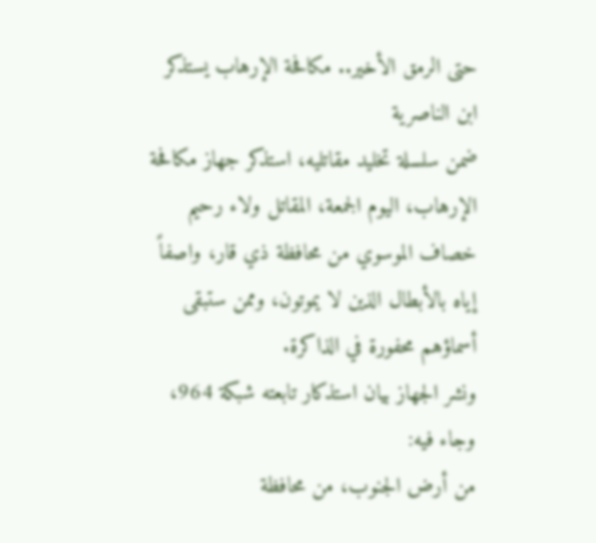حتى الرمق الأخير.. مكافحة الإرهاب يستذكر ابن الناصرية
ضمن سلسلة تخليد مقاتليه، استذكر جهاز مكافحة الإرهاب، اليوم الجمعة، المقاتل ولاء رحيم خصاف الموسوي من محافظة ذي قار، واصفاً إياه بالأبطال الذين لا يموتون، وممن ستبقى أسماؤهم محفورة في الذاكرة.
ونشر الجهاز بيان استذكار تابعته شبكة 964، وجاء فيه:
من أرض الجنوب، من محافظة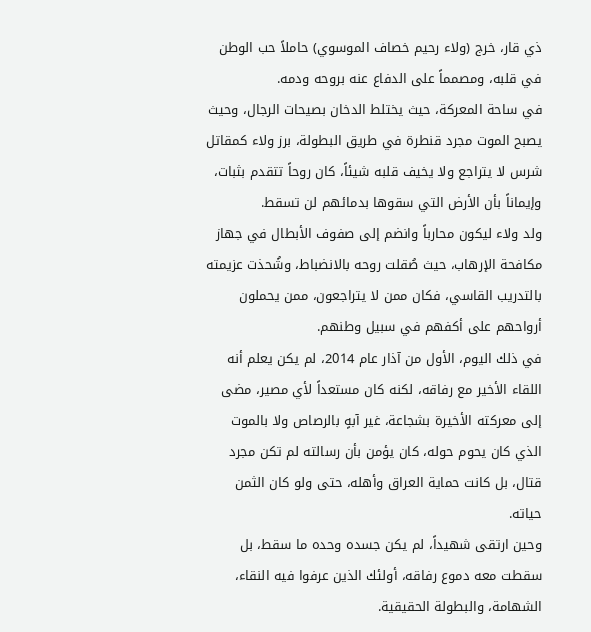ذي قار، خرج (ولاء رحيم خصاف الموسوي) حاملاً حب الوطن في قلبه، ومصمماً على الدفاع عنه بروحه ودمه.
في ساحة المعركة، حيث يختلط الدخان بصيحات الرجال، وحيث يصبح الموت مجرد قنطرة في طريق البطولة، برز ولاء كمقاتل شرس لا يتراجع ولا يخيف قلبه شيئاً، كان روحاً تتقدم بثبات، وإيماناً بأن الأرض التي سقوها بدمائهم لن تسقط.
ولد ولاء ليكون محارباً وانضم إلى صفوف الأبطال في جهاز مكافحة الإرهاب، حيث صُقلت روحه بالانضباط، وشُحذت عزيمته بالتدريب القاسي، فكان ممن لا يتراجعون، ممن يحملون أرواحهم على أكفهم في سبيل وطنهم.
في ذلك اليوم، الأول من آذار عام 2014، لم يكن يعلم أنه اللقاء الأخير مع رفاقه، لكنه كان مستعداً لأي مصير، مضى إلى معركته الأخيرة بشجاعة، غير آبهٍ بالرصاص ولا بالموت الذي كان يحوم حوله، كان يؤمن بأن رسالته لم تكن مجرد قتال، بل كانت حماية العراق وأهله، حتى ولو كان الثمن حياته.
وحين ارتقى شهيداً، لم يكن جسده وحده ما سقط، بل سقطت معه دموع رفاقه، أولئك الذين عرفوا فيه النقاء، الشهامة، والبطولة الحقيقية.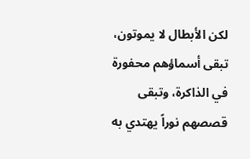لكن الأبطال لا يموتون، تبقى أسماؤهم محفورة في الذاكرة، وتبقى قصصهم نوراً يهتدي به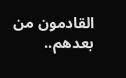القادمون من بعدهم..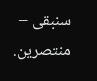سنبقى – منتصرين.